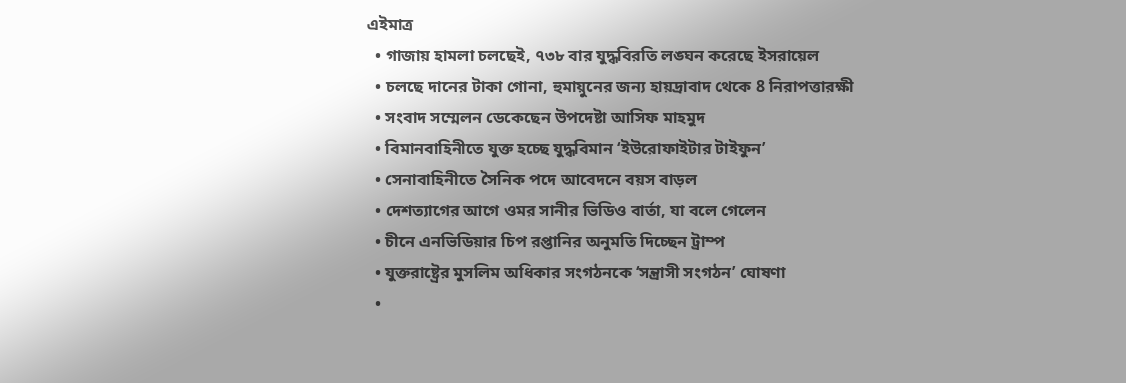এইমাত্র
  • গাজায় হামলা চলছেই, ৭৩৮ বার যুদ্ধবিরতি লঙ্ঘন করেছে ইসরায়েল
  • চলছে দানের টাকা গোনা, হুমায়ুনের জন্য হায়দ্রাবাদ থেকে 8 নিরাপত্তারক্ষী
  • সংবাদ সম্মেলন ডেকেছেন উপদেষ্টা আসিফ মাহমুদ
  • বিমানবাহিনীতে যুক্ত হচ্ছে যুদ্ধবিমান ‘ইউরোফাইটার টাইফুন’
  • সেনাবাহিনীতে সৈনিক পদে আবেদনে বয়স বাড়ল
  • দেশত্যাগের আগে ওমর সানীর ভিডিও বার্তা, যা বলে গেলেন
  • চীনে এনভিডিয়ার চিপ রপ্তানির অনুমতি দিচ্ছেন ট্রাম্প
  • যুক্তরাষ্ট্রের মুসলিম অধিকার সংগঠনকে ‘সন্ত্রাসী সংগঠন’ ঘোষণা
  •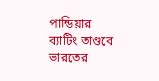পান্ডিয়ার ব্যাটিং তাণ্ডবে ভারতের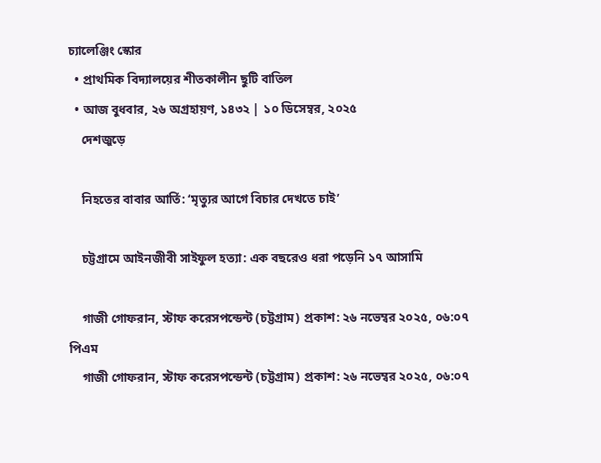চ্যালেঞ্জিং স্কোর
  • প্রাথমিক বিদ্যালয়ের শীতকালীন ছুটি বাতিল
  • আজ বুধবার, ২৬ অগ্রহায়ণ, ১৪৩২ | ১০ ডিসেম্বর, ২০২৫
    দেশজুড়ে

    নিহতের বাবার আর্তি: ‘মৃত্যুর আগে বিচার দেখতে চাই’

    চট্টগ্রামে আইনজীবী সাইফুল হত্যা: এক বছরেও ধরা পড়েনি ১৭ আসামি

    গাজী গোফরান, স্টাফ করেসপন্ডেন্ট (চট্টগ্রাম) প্রকাশ: ২৬ নভেম্বর ২০২৫, ০৬:০৭ পিএম
    গাজী গোফরান, স্টাফ করেসপন্ডেন্ট (চট্টগ্রাম) প্রকাশ: ২৬ নভেম্বর ২০২৫, ০৬:০৭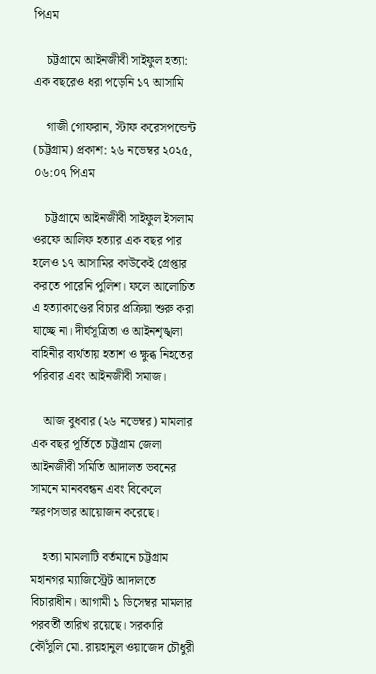পিএম

    চট্টগ্রামে আইনজীবী সাইফুল হত্যা: এক বছরেও ধরা পড়েনি ১৭ আসামি

    গাজী গোফরান, স্টাফ করেসপন্ডেন্ট (চট্টগ্রাম) প্রকাশ: ২৬ নভেম্বর ২০২৫, ০৬:০৭ পিএম

    চট্টগ্রামে আইনজীবী সাইফুল ইসলাম ওরফে আলিফ হত্যার এক বছর পার হলেও ১৭ আসামির কাউকেই গ্রেপ্তার করতে পারেনি পুলিশ। ফলে আলোচিত এ হত্যাকাণ্ডের বিচার প্রক্রিয়া শুরু করা যাচ্ছে না। দীর্ঘসূত্রিতা ও আইনশৃঙ্খলা বাহিনীর ব্যর্থতায় হতাশ ও ক্ষুব্ধ নিহতের পরিবার এবং আইনজীবী সমাজ।

    আজ বুধবার (২৬ নভেম্বর) মামলার এক বছর পূর্তিতে চট্টগ্রাম জেলা আইনজীবী সমিতি আদালত ভবনের সামনে মানববন্ধন এবং বিকেলে স্মরণসভার আয়োজন করেছে।

    হত্যা মামলাটি বর্তমানে চট্টগ্রাম মহানগর ম্যাজিস্ট্রেট আদালতে বিচারাধীন। আগামী ১ ডিসেম্বর মামলার পরবর্তী তারিখ রয়েছে। সরকারি কৌঁসুলি মো. রায়হানুল ওয়াজেদ চৌধুরী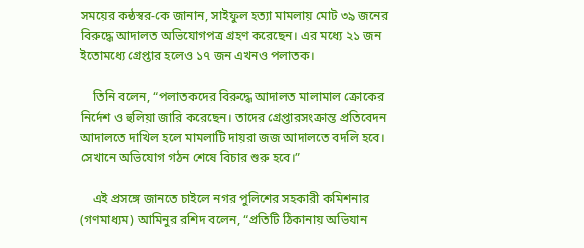সময়ের কন্ঠস্বর-কে জানান, সাইফুল হত্যা মামলায় মোট ৩৯ জনের বিরুদ্ধে আদালত অভিযোগপত্র গ্রহণ করেছেন। এর মধ্যে ২১ জন ইতোমধ্যে গ্রেপ্তার হলেও ১৭ জন এখনও পলাতক।

    তিনি বলেন, “পলাতকদের বিরুদ্ধে আদালত মালামাল ক্রোকের নির্দেশ ও হুলিয়া জারি করেছেন। তাদের গ্রেপ্তারসংক্রান্ত প্রতিবেদন আদালতে দাখিল হলে মামলাটি দায়রা জজ আদালতে বদলি হবে। সেখানে অভিযোগ গঠন শেষে বিচার শুরু হবে।”

    এই প্রসঙ্গে জানতে চাইলে নগর পুলিশের সহকারী কমিশনার (গণমাধ্যম) আমিনুর রশিদ বলেন, “প্রতিটি ঠিকানায় অভিযান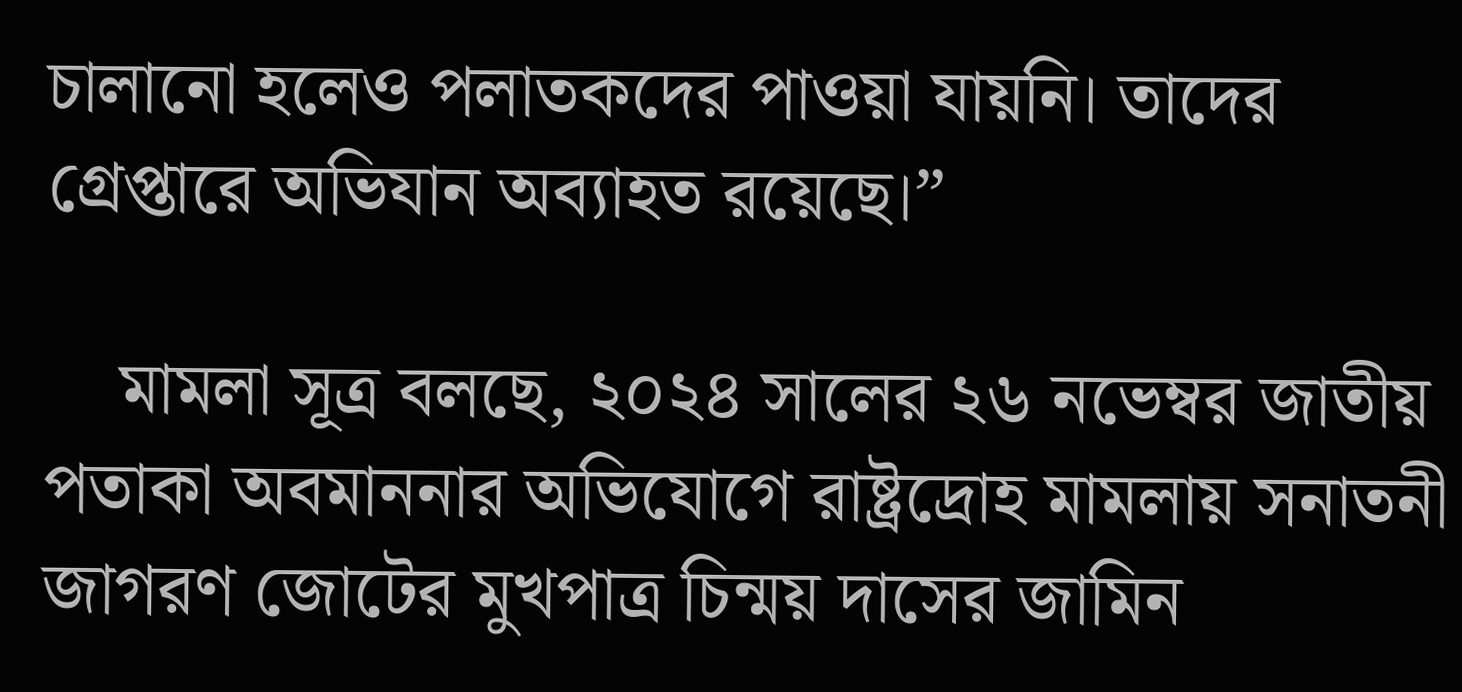চালানো হলেও পলাতকদের পাওয়া যায়নি। তাদের গ্রেপ্তারে অভিযান অব্যাহত রয়েছে।”

    মামলা সূত্র বলছে, ২০২৪ সালের ২৬ নভেম্বর জাতীয় পতাকা অবমাননার অভিযোগে রাষ্ট্রদ্রোহ মামলায় সনাতনী জাগরণ জোটের মুখপাত্র চিন্ময় দাসের জামিন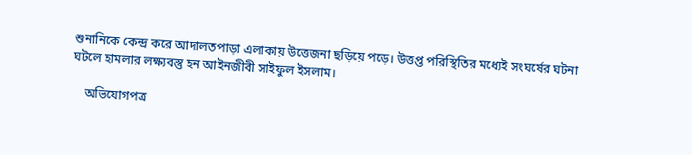শুনানিকে কেন্দ্র করে আদালতপাড়া এলাকায় উত্তেজনা ছড়িয়ে পড়ে। উত্তপ্ত পরিস্থিতির মধ্যেই সংঘর্ষের ঘটনা ঘটলে হামলার লক্ষ্যবস্তু হন আইনজীবী সাইফুল ইসলাম।

    অভিযোগপত্র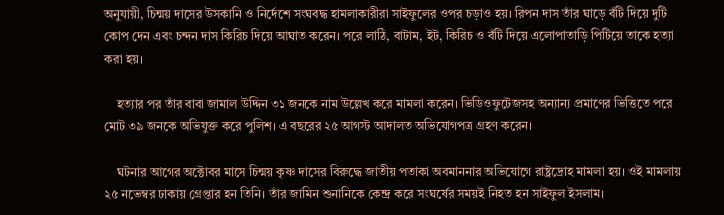অনুযায়ী, চিন্ময় দাসের উসকানি ও নির্দেশে সংঘবদ্ধ হামলাকারীরা সাইফুলের ওপর চড়াও হয়। রিপন দাস তাঁর ঘাড়ে বঁটি দিয়ে দুটি কোপ দেন এবং চন্দন দাস কিরিচ দিয়ে আঘাত করেন। পরে লাঠি, বাটাম, ইট, কিরিচ ও বঁটি দিয়ে এলোপাতাড়ি পিটিয়ে তাকে হত্যা করা হয়।

    হত্যার পর তাঁর বাবা জামাল উদ্দিন ৩১ জনকে নাম উল্লেখ করে মামলা করেন। ভিডিওফুটেজসহ অন্যান্য প্রমাণের ভিত্তিতে পরে মোট ৩৯ জনকে অভিযুক্ত করে পুলিশ। এ বছরের ২৫ আগস্ট আদালত অভিযোগপত্র গ্রহণ করেন।

    ঘটনার আগের অক্টোবর মাসে চিন্ময় কৃষ্ণ দাসের বিরুদ্ধে জাতীয় পতাকা অবমাননার অভিযোগে রাষ্ট্রদ্রোহ মামলা হয়। ওই মামলায় ২৫ নভেম্বর ঢাকায় গ্রেপ্তার হন তিনি। তাঁর জামিন শুনানিকে কেন্দ্র করে সংঘর্ষের সময়ই নিহত হন সাইফুল ইসলাম।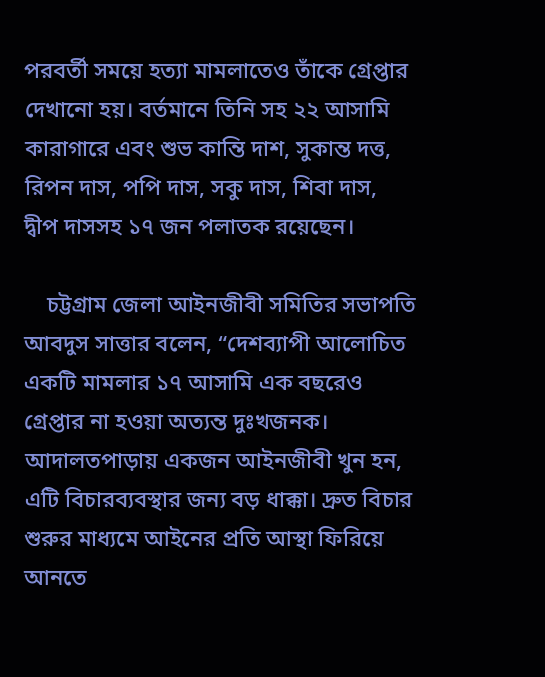পরবর্তী সময়ে হত্যা মামলাতেও তাঁকে গ্রেপ্তার দেখানো হয়। বর্তমানে তিনি সহ ২২ আসামি কারাগারে এবং শুভ কান্তি দাশ, সুকান্ত দত্ত, রিপন দাস, পপি দাস, সকু দাস, শিবা দাস, দ্বীপ দাসসহ ১৭ জন পলাতক রয়েছেন।

    চট্টগ্রাম জেলা আইনজীবী সমিতির সভাপতি আবদুস সাত্তার বলেন, “দেশব্যাপী আলোচিত একটি মামলার ১৭ আসামি এক বছরেও গ্রেপ্তার না হওয়া অত্যন্ত দুঃখজনক। আদালতপাড়ায় একজন আইনজীবী খুন হন, এটি বিচারব্যবস্থার জন্য বড় ধাক্কা। দ্রুত বিচার শুরুর মাধ্যমে আইনের প্রতি আস্থা ফিরিয়ে আনতে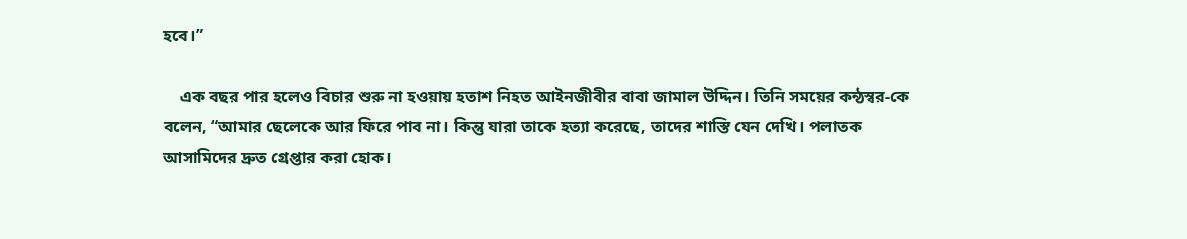হবে।”

    এক বছর পার হলেও বিচার শুরু না হওয়ায় হতাশ নিহত আইনজীবীর বাবা জামাল উদ্দিন। তিনি সময়ের কন্ঠস্বর-কে বলেন, “আমার ছেলেকে আর ফিরে পাব না। কিন্তু যারা তাকে হত্যা করেছে, তাদের শাস্তি যেন দেখি। পলাতক আসামিদের দ্রুত গ্রেপ্তার করা হোক।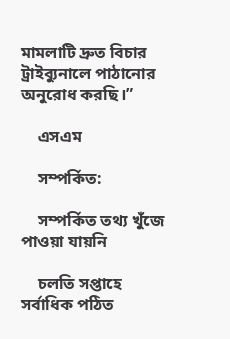মামলাটি দ্রুত বিচার ট্রাইব্যুনালে পাঠানোর অনুরোধ করছি।”

    এসএম

    সম্পর্কিত:

    সম্পর্কিত তথ্য খুঁজে পাওয়া যায়নি

    চলতি সপ্তাহে সর্বাধিক পঠিত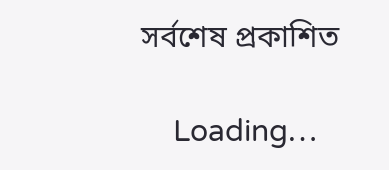সর্বশেষ প্রকাশিত

    Loading…